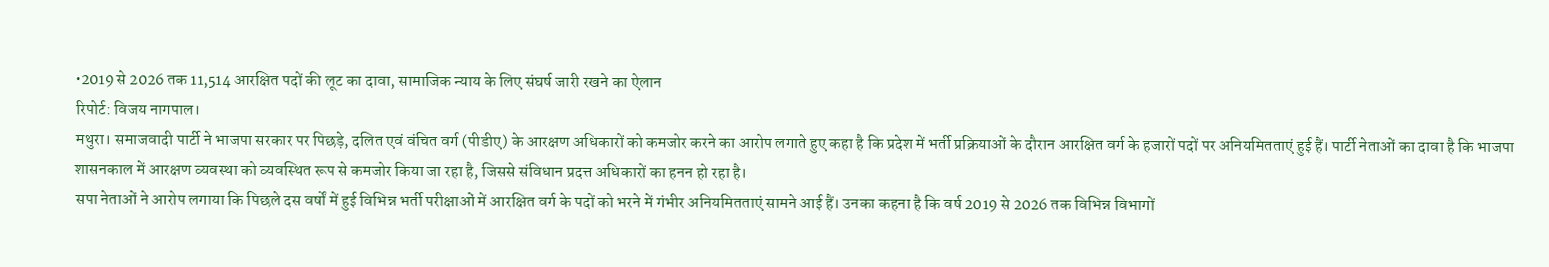•2019 से 2026 तक 11,514 आरक्षित पदों की लूट का दावा, सामाजिक न्याय के लिए संघर्ष जारी रखने का ऐलान
रिपोर्ट: विजय नागपाल।
मथुरा। समाजवादी पार्टी ने भाजपा सरकार पर पिछड़े, दलित एवं वंचित वर्ग (पीडीए) के आरक्षण अधिकारों को कमजोर करने का आरोप लगाते हुए कहा है कि प्रदेश में भर्ती प्रक्रियाओं के दौरान आरक्षित वर्ग के हजारों पदों पर अनियमितताएं हुई हैं। पार्टी नेताओं का दावा है कि भाजपा शासनकाल में आरक्षण व्यवस्था को व्यवस्थित रूप से कमजोर किया जा रहा है, जिससे संविधान प्रदत्त अधिकारों का हनन हो रहा है।
सपा नेताओं ने आरोप लगाया कि पिछले दस वर्षों में हुई विभिन्न भर्ती परीक्षाओं में आरक्षित वर्ग के पदों को भरने में गंभीर अनियमितताएं सामने आई हैं। उनका कहना है कि वर्ष 2019 से 2026 तक विभिन्न विभागों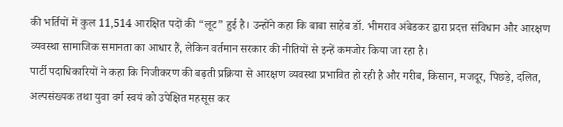की भर्तियों में कुल 11,514 आरक्षित पदों की “लूट” हुई है। उन्होंने कहा कि बाबा साहेब डॉ. भीमराव अंबेडकर द्वारा प्रदत्त संविधान और आरक्षण व्यवस्था सामाजिक समानता का आधार हैं, लेकिन वर्तमान सरकार की नीतियों से इन्हें कमजोर किया जा रहा है।
पार्टी पदाधिकारियों ने कहा कि निजीकरण की बढ़ती प्रक्रिया से आरक्षण व्यवस्था प्रभावित हो रही है और गरीब, किसान, मजदूर, पिछड़े, दलित, अल्पसंख्यक तथा युवा वर्ग स्वयं को उपेक्षित महसूस कर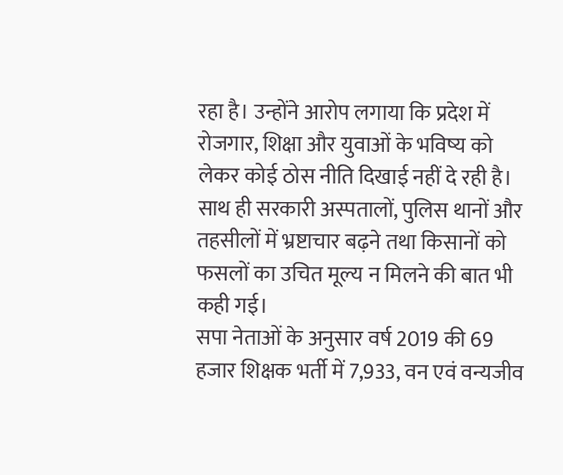रहा है। उन्होंने आरोप लगाया कि प्रदेश में रोजगार, शिक्षा और युवाओं के भविष्य को लेकर कोई ठोस नीति दिखाई नहीं दे रही है। साथ ही सरकारी अस्पतालों, पुलिस थानों और तहसीलों में भ्रष्टाचार बढ़ने तथा किसानों को फसलों का उचित मूल्य न मिलने की बात भी कही गई।
सपा नेताओं के अनुसार वर्ष 2019 की 69 हजार शिक्षक भर्ती में 7,933, वन एवं वन्यजीव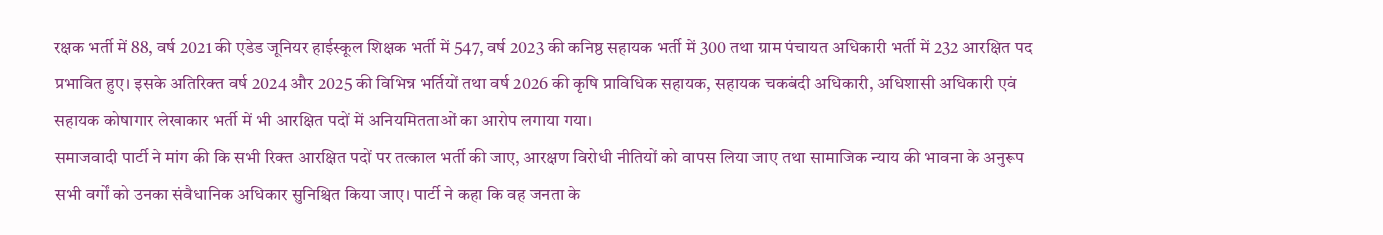रक्षक भर्ती में 88, वर्ष 2021 की एडेड जूनियर हाईस्कूल शिक्षक भर्ती में 547, वर्ष 2023 की कनिष्ठ सहायक भर्ती में 300 तथा ग्राम पंचायत अधिकारी भर्ती में 232 आरक्षित पद प्रभावित हुए। इसके अतिरिक्त वर्ष 2024 और 2025 की विभिन्न भर्तियों तथा वर्ष 2026 की कृषि प्राविधिक सहायक, सहायक चकबंदी अधिकारी, अधिशासी अधिकारी एवं सहायक कोषागार लेखाकार भर्ती में भी आरक्षित पदों में अनियमितताओं का आरोप लगाया गया।
समाजवादी पार्टी ने मांग की कि सभी रिक्त आरक्षित पदों पर तत्काल भर्ती की जाए, आरक्षण विरोधी नीतियों को वापस लिया जाए तथा सामाजिक न्याय की भावना के अनुरूप सभी वर्गों को उनका संवैधानिक अधिकार सुनिश्चित किया जाए। पार्टी ने कहा कि वह जनता के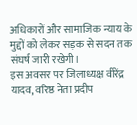अधिकारों और सामाजिक न्याय के मुद्दों को लेकर सड़क से सदन तक संघर्ष जारी रखेगी।
इस अवसर पर जिलाध्यक्ष वीरेंद्र यादव, वरिष्ठ नेता प्रदीप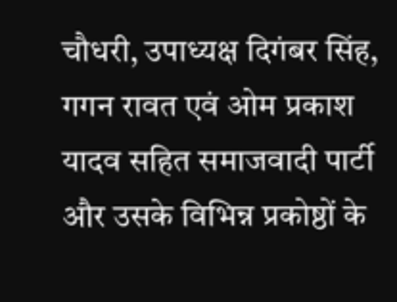चौधरी, उपाध्यक्ष दिगंबर सिंह, गगन रावत एवं ओम प्रकाश यादव सहित समाजवादी पार्टी और उसके विभिन्न प्रकोष्ठों के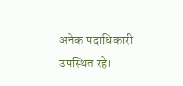अनेक पदाधिकारी उपस्थित रहे।